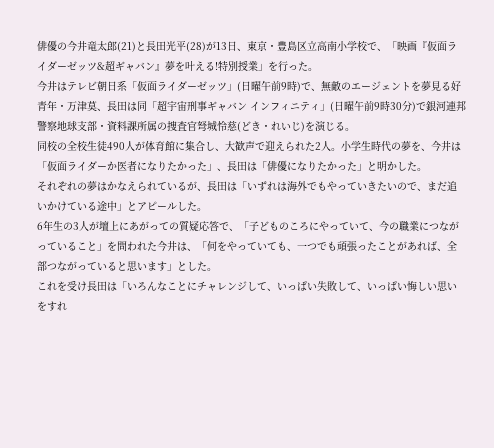俳優の今井竜太郎(21)と長田光平(28)が13日、東京・豊島区立高南小学校で、「映画『仮面ライダーゼッツ&超ギャバン』夢を叶える!特別授業」を行った。
今井はテレビ朝日系「仮面ライダーゼッツ」(日曜午前9時)で、無敵のエージェントを夢見る好青年・万津莫、長田は同「超宇宙刑事ギャバン インフィニティ」(日曜午前9時30分)で銀河連邦警察地球支部・資料課所属の捜査官弩城怜慈(どき・れいじ)を演じる。
同校の全校生徒490人が体育館に集合し、大歓声で迎えられた2人。小学生時代の夢を、今井は「仮面ライダーか医者になりたかった」、長田は「俳優になりたかった」と明かした。
それぞれの夢はかなえられているが、長田は「いずれは海外でもやっていきたいので、まだ追いかけている途中」とアピールした。
6年生の3人が壇上にあがっての質疑応答で、「子どものころにやっていて、今の職業につながっていること」を問われた今井は、「何をやっていても、一つでも頑張ったことがあれば、全部つながっていると思います」とした。
これを受け長田は「いろんなことにチャレンジして、いっぱい失敗して、いっぱい悔しい思いをすれ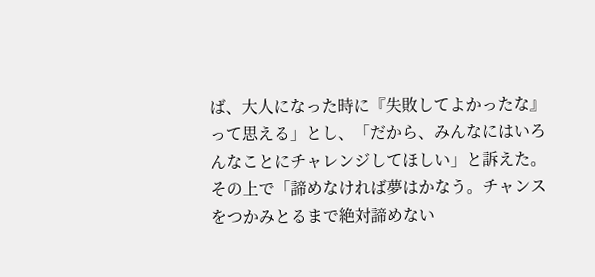ば、大人になった時に『失敗してよかったな』って思える」とし、「だから、みんなにはいろんなことにチャレンジしてほしい」と訴えた。
その上で「諦めなければ夢はかなう。チャンスをつかみとるまで絶対諦めない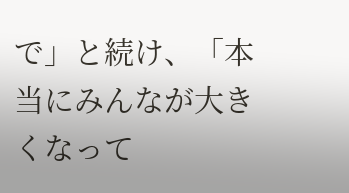で」と続け、「本当にみんなが大きくなって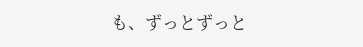も、ずっとずっと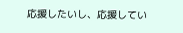応援したいし、応援してい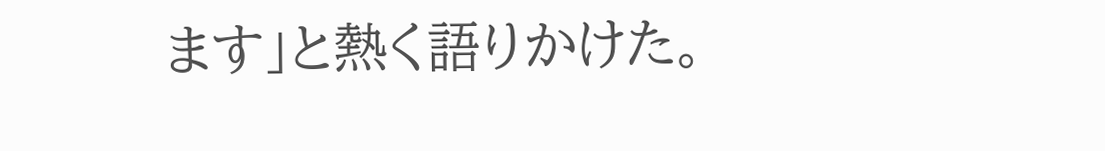ます」と熱く語りかけた。